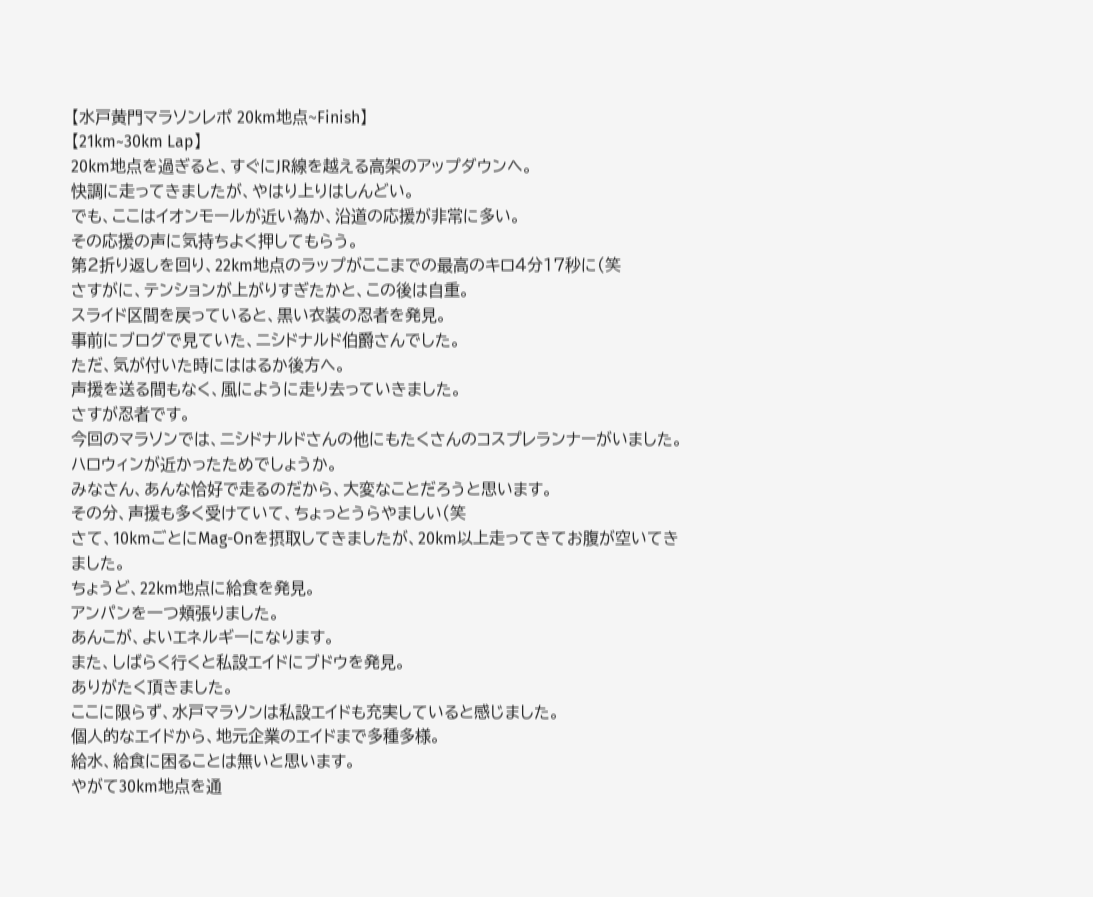【水戸黄門マラソンレポ 20km地点~Finish】
【21km~30km Lap】
20km地点を過ぎると、すぐにJR線を越える高架のアップダウンへ。
快調に走ってきましたが、やはり上りはしんどい。
でも、ここはイオンモールが近い為か、沿道の応援が非常に多い。
その応援の声に気持ちよく押してもらう。
第2折り返しを回り、22km地点のラップがここまでの最高のキロ4分17秒に(笑
さすがに、テンションが上がりすぎたかと、この後は自重。
スライド区間を戻っていると、黒い衣装の忍者を発見。
事前にブログで見ていた、ニシドナルド伯爵さんでした。
ただ、気が付いた時にははるか後方へ。
声援を送る間もなく、風にように走り去っていきました。
さすが忍者です。
今回のマラソンでは、ニシドナルドさんの他にもたくさんのコスプレランナーがいました。
ハロウィンが近かったためでしょうか。
みなさん、あんな恰好で走るのだから、大変なことだろうと思います。
その分、声援も多く受けていて、ちょっとうらやましい(笑
さて、10kmごとにMag-Onを摂取してきましたが、20km以上走ってきてお腹が空いてきました。
ちょうど、22km地点に給食を発見。
アンパンを一つ頬張りました。
あんこが、よいエネルギーになります。
また、しばらく行くと私設エイドにブドウを発見。
ありがたく頂きました。
ここに限らず、水戸マラソンは私設エイドも充実していると感じました。
個人的なエイドから、地元企業のエイドまで多種多様。
給水、給食に困ることは無いと思います。
やがて30km地点を通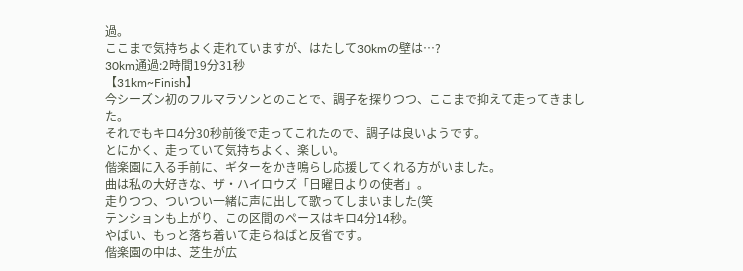過。
ここまで気持ちよく走れていますが、はたして30kmの壁は…?
30km通過:2時間19分31秒
【31km~Finish】
今シーズン初のフルマラソンとのことで、調子を探りつつ、ここまで抑えて走ってきました。
それでもキロ4分30秒前後で走ってこれたので、調子は良いようです。
とにかく、走っていて気持ちよく、楽しい。
偕楽園に入る手前に、ギターをかき鳴らし応援してくれる方がいました。
曲は私の大好きな、ザ・ハイロウズ「日曜日よりの使者」。
走りつつ、ついつい一緒に声に出して歌ってしまいました(笑
テンションも上がり、この区間のペースはキロ4分14秒。
やばい、もっと落ち着いて走らねばと反省です。
偕楽園の中は、芝生が広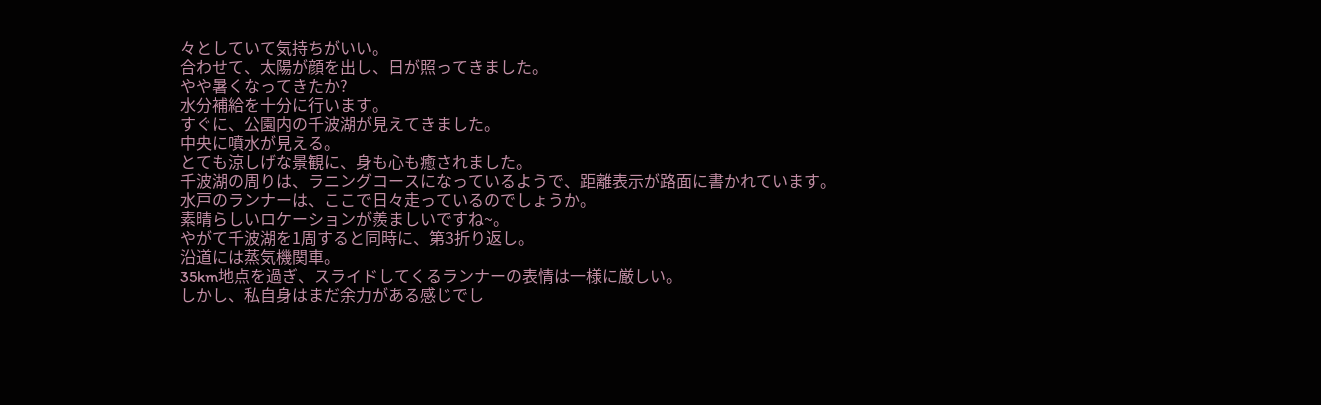々としていて気持ちがいい。
合わせて、太陽が顔を出し、日が照ってきました。
やや暑くなってきたか?
水分補給を十分に行います。
すぐに、公園内の千波湖が見えてきました。
中央に噴水が見える。
とても涼しげな景観に、身も心も癒されました。
千波湖の周りは、ラニングコースになっているようで、距離表示が路面に書かれています。
水戸のランナーは、ここで日々走っているのでしょうか。
素晴らしいロケーションが羨ましいですね~。
やがて千波湖を1周すると同時に、第3折り返し。
沿道には蒸気機関車。
35km地点を過ぎ、スライドしてくるランナーの表情は一様に厳しい。
しかし、私自身はまだ余力がある感じでし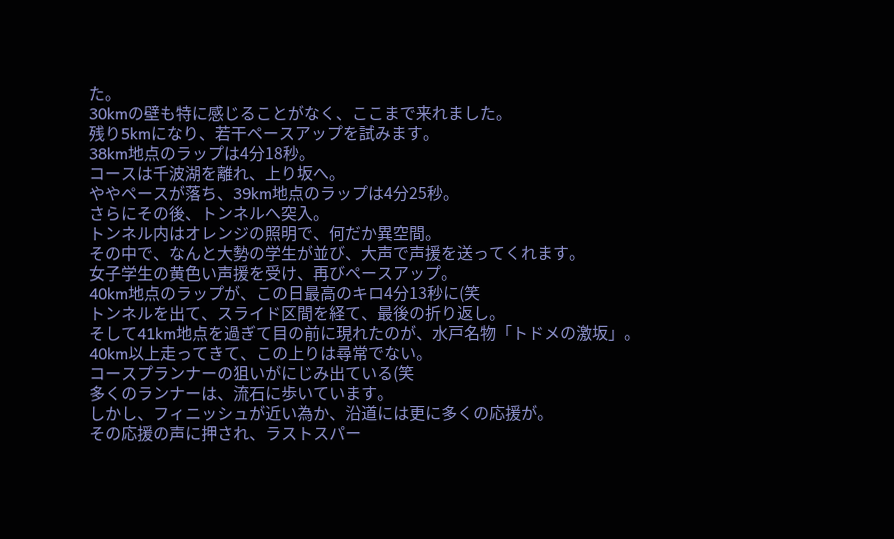た。
30kmの壁も特に感じることがなく、ここまで来れました。
残り5kmになり、若干ペースアップを試みます。
38km地点のラップは4分18秒。
コースは千波湖を離れ、上り坂へ。
ややペースが落ち、39km地点のラップは4分25秒。
さらにその後、トンネルへ突入。
トンネル内はオレンジの照明で、何だか異空間。
その中で、なんと大勢の学生が並び、大声で声援を送ってくれます。
女子学生の黄色い声援を受け、再びペースアップ。
40km地点のラップが、この日最高のキロ4分13秒に(笑
トンネルを出て、スライド区間を経て、最後の折り返し。
そして41km地点を過ぎて目の前に現れたのが、水戸名物「トドメの激坂」。
40km以上走ってきて、この上りは尋常でない。
コースプランナーの狙いがにじみ出ている(笑
多くのランナーは、流石に歩いています。
しかし、フィニッシュが近い為か、沿道には更に多くの応援が。
その応援の声に押され、ラストスパー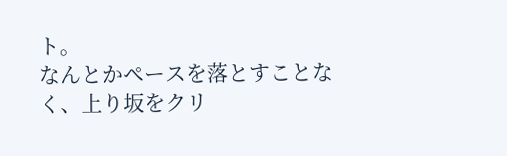ト。
なんとかペースを落とすことなく、上り坂をクリ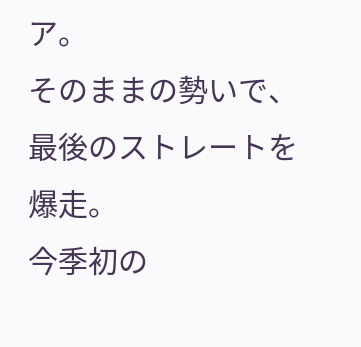ア。
そのままの勢いで、最後のストレートを爆走。
今季初の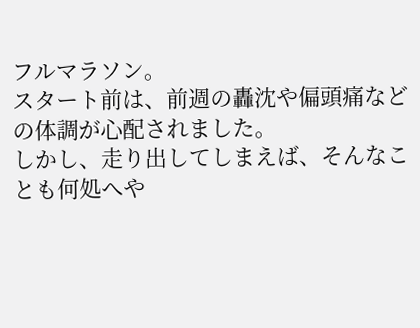フルマラソン。
スタート前は、前週の轟沈や偏頭痛などの体調が心配されました。
しかし、走り出してしまえば、そんなことも何処へや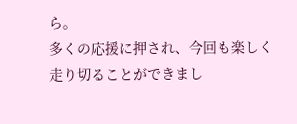ら。
多くの応援に押され、今回も楽しく走り切ることができまし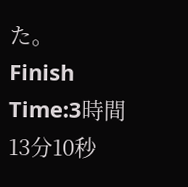た。
Finish Time:3時間13分10秒